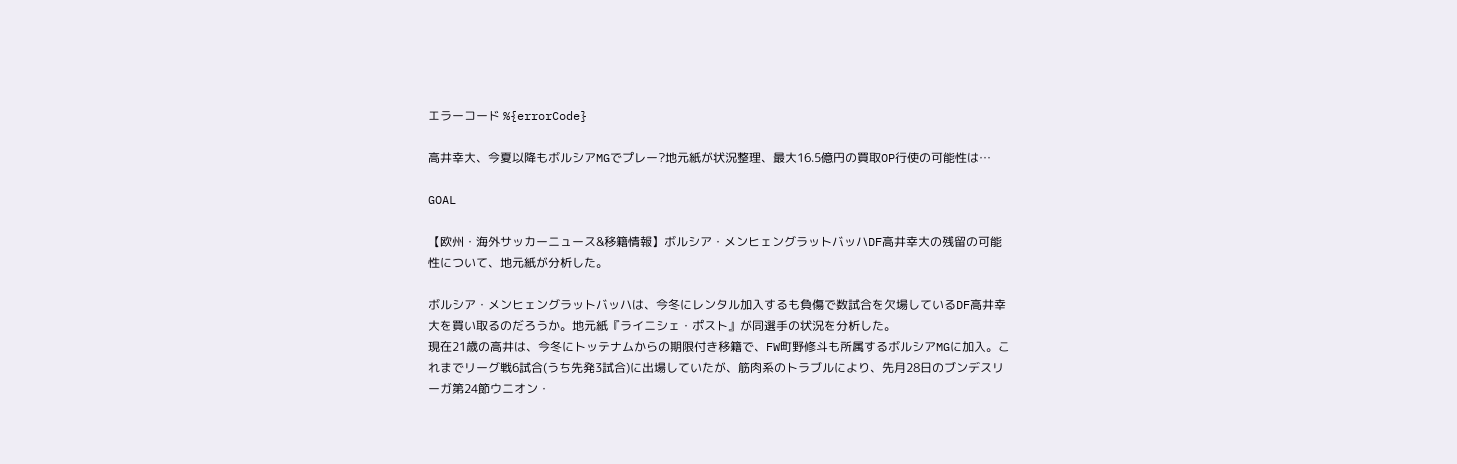エラーコード %{errorCode}

高井幸大、今夏以降もボルシアMGでプレー?地元紙が状況整理、最大16.5億円の買取OP行使の可能性は…

GOAL

【欧州・海外サッカーニュース&移籍情報】ボルシア・メンヒェングラットバッハDF高井幸大の残留の可能性について、地元紙が分析した。

ボルシア・メンヒェングラットバッハは、今冬にレンタル加入するも負傷で数試合を欠場しているDF高井幸大を買い取るのだろうか。地元紙『ライニシェ・ポスト』が同選手の状況を分析した。
現在21歳の高井は、今冬にトッテナムからの期限付き移籍で、FW町野修斗も所属するボルシアMGに加入。これまでリーグ戦6試合(うち先発3試合)に出場していたが、筋肉系のトラブルにより、先月28日のブンデスリーガ第24節ウニオン・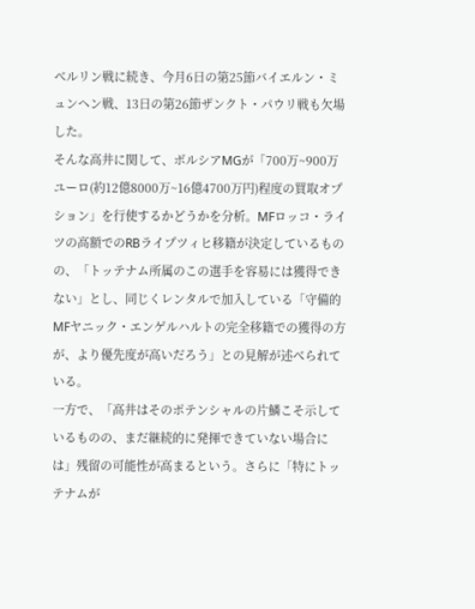ベルリン戦に続き、今月6日の第25節バイエルン・ミュンヘン戦、13日の第26節ザンクト・パウリ戦も欠場した。
そんな高井に関して、ボルシアMGが「700万~900万ユーロ(約12億8000万~16億4700万円)程度の買取オプション」を行使するかどうかを分析。MFロッコ・ライツの高額でのRBライプツィヒ移籍が決定しているものの、「トッテナム所属のこの選手を容易には獲得できない」とし、同じくレンタルで加入している「守備的MFヤニック・エンゲルハルトの完全移籍での獲得の方が、より優先度が高いだろう」との見解が述べられている。
一方で、「高井はそのポテンシャルの片鱗こそ示しているものの、まだ継続的に発揮できていない場合には」残留の可能性が高まるという。さらに「特にトッテナムが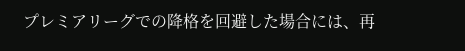プレミアリーグでの降格を回避した場合には、再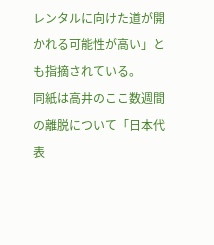レンタルに向けた道が開かれる可能性が高い」とも指摘されている。
同紙は高井のここ数週間の離脱について「日本代表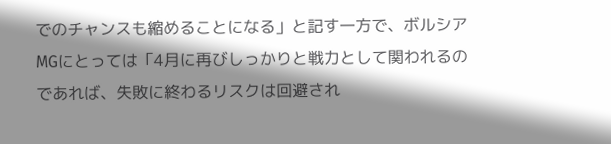でのチャンスも縮めることになる」と記す一方で、ボルシアMGにとっては「4月に再びしっかりと戦力として関われるのであれば、失敗に終わるリスクは回避され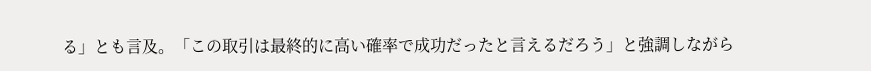る」とも言及。「この取引は最終的に高い確率で成功だったと言えるだろう」と強調しながら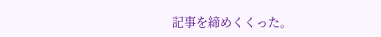記事を締めくくった。